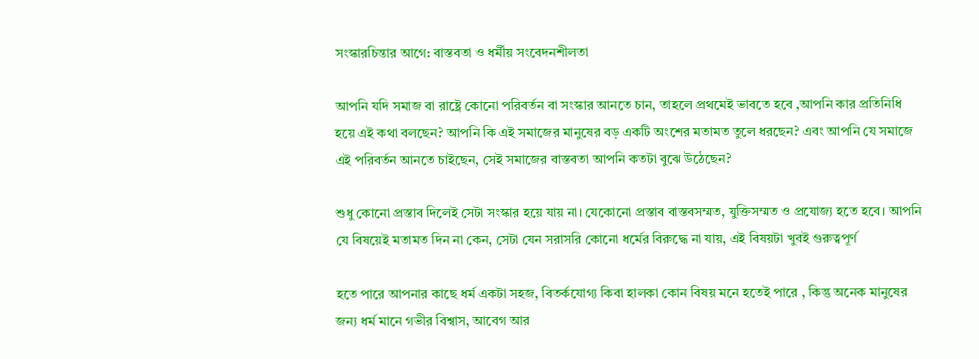সংস্কারচিন্তার আগে: বাস্তবতা ও ধর্মীয় সংবেদনশীলতা

আপনি যদি সমাজ বা রাষ্ট্রে কোনো পরিবর্তন বা সংস্কার আনতে চান, তাহলে প্রথমেই ভাবতে হবে ,আপনি কার প্রতিনিধি হয়ে এই কথা বলছেন? আপনি কি এই সমাজের মানুষের বড় একটি অংশের মতামত তুলে ধরছেন? এবং আপনি যে সমাজে এই পরিবর্তন আনতে চাইছেন, সেই সমাজের বাস্তবতা আপনি কতটা বুঝে উঠেছেন?

শুধু কোনো প্রস্তাব দিলেই সেটা সংস্কার হয়ে যায় না। যেকোনো প্রস্তাব বাস্তবসম্মত, যুক্তিসম্মত ও প্রযোজ্য হতে হবে। আপনি যে বিষয়েই মতামত দিন না কেন, সেটা যেন সরাসরি কোনো ধর্মের বিরুদ্ধে না যায়, এই বিষয়টা খুবই গুরুত্বপূর্ণ

হতে পারে আপনার কাছে ধর্ম একটা সহজ, বিতর্কযোগ্য কিবা হালকা কোন বিষয় মনে হতেই পারে , কিন্তু অনেক মানুষের জন্য ধর্ম মানে গভীর বিশ্বাস, আবেগ আর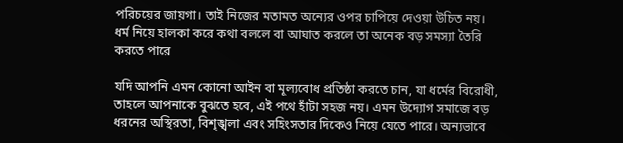পরিচয়ের জায়গা। তাই নিজের মতামত অন্যের ওপর চাপিয়ে দেওয়া উচিত নয়। ধর্ম নিয়ে হালকা করে কথা বললে বা আঘাত করলে তা অনেক বড় সমস্যা তৈরি করতে পারে

যদি আপনি এমন কোনো আইন বা মূল্যবোধ প্রতিষ্ঠা করতে চান, যা ধর্মের বিরোধী, তাহলে আপনাকে বুঝতে হবে, এই পথে হাঁটা সহজ নয়। এমন উদ্যোগ সমাজে বড় ধরনের অস্থিরতা, বিশৃঙ্খলা এবং সহিংসতার দিকেও নিয়ে যেতে পারে। অন্যভাবে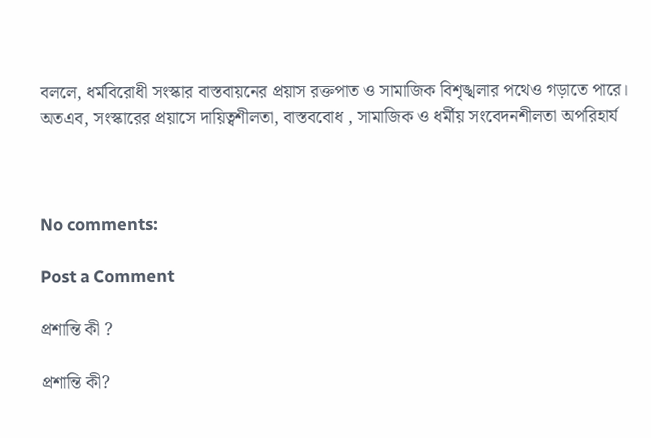বললে, ধর্মবিরোধী সংস্কার বাস্তবায়নের প্রয়াস রক্তপাত ও সামাজিক বিশৃঙ্খলার পথেও গড়াতে পারে। অতএব, সংস্কারের প্রয়াসে দায়িত্বশীলতা, বাস্তববোধ , সামাজিক ও ধর্মীয় সংবেদনশীলতা অপরিহার্য



No comments:

Post a Comment

প্রশান্তি কী ?

প্রশান্তি কী?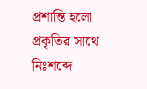প্রশান্তি হলো প্রকৃতির সাথে নিঃশব্দে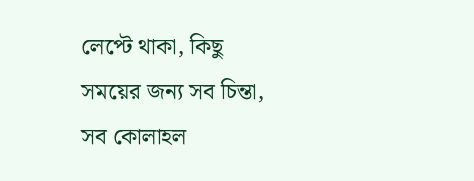লেপ্টে থাকা, কিছু সময়ের জন্য সব চিন্তা, সব কোলাহল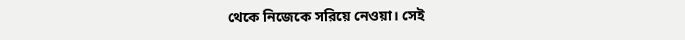থেকে নিজেকে সরিয়ে নেওয়া। সেই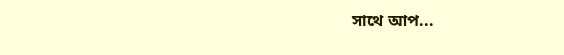সাথে আপ...